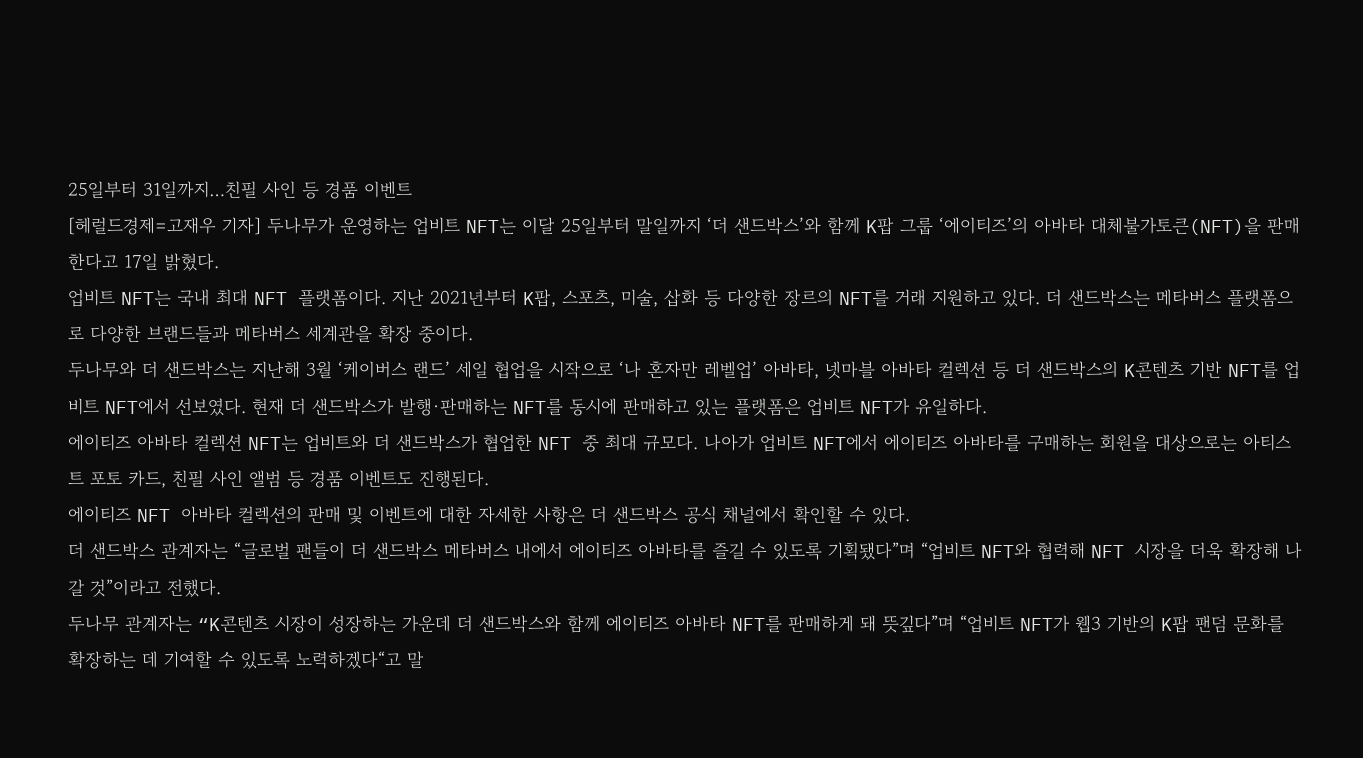25일부터 31일까지…친필 사인 등 경품 이벤트
[헤럴드경제=고재우 기자] 두나무가 운영하는 업비트 NFT는 이달 25일부터 말일까지 ‘더 샌드박스’와 함께 K팝 그룹 ‘에이티즈’의 아바타 대체불가토큰(NFT)을 판매한다고 17일 밝혔다.
업비트 NFT는 국내 최대 NFT 플랫폼이다. 지난 2021년부터 K팝, 스포츠, 미술, 삽화 등 다양한 장르의 NFT를 거래 지원하고 있다. 더 샌드박스는 메타버스 플랫폼으로 다양한 브랜드들과 메타버스 세계관을 확장 중이다.
두나무와 더 샌드박스는 지난해 3월 ‘케이버스 랜드’ 세일 협업을 시작으로 ‘나 혼자만 레벨업’ 아바타, 넷마블 아바타 컬렉션 등 더 샌드박스의 K콘텐츠 기반 NFT를 업비트 NFT에서 선보였다. 현재 더 샌드박스가 발행·판매하는 NFT를 동시에 판매하고 있는 플랫폼은 업비트 NFT가 유일하다.
에이티즈 아바타 컬렉션 NFT는 업비트와 더 샌드박스가 협업한 NFT 중 최대 규모다. 나아가 업비트 NFT에서 에이티즈 아바타를 구매하는 회원을 대상으로는 아티스트 포토 카드, 친필 사인 앨범 등 경품 이벤트도 진행된다.
에이티즈 NFT 아바타 컬렉션의 판매 및 이벤트에 대한 자세한 사항은 더 샌드박스 공식 채널에서 확인할 수 있다.
더 샌드박스 관계자는 “글로벌 팬들이 더 샌드박스 메타버스 내에서 에이티즈 아바타를 즐길 수 있도록 기획됐다”며 “업비트 NFT와 협력해 NFT 시장을 더욱 확장해 나갈 것”이라고 전했다.
두나무 관계자는 “K콘텐츠 시장이 성장하는 가운데 더 샌드박스와 함께 에이티즈 아바타 NFT를 판매하게 돼 뜻깊다”며 “업비트 NFT가 웹3 기반의 K팝 팬덤 문화를 확장하는 데 기여할 수 있도록 노력하겠다“고 말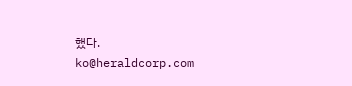했다.
ko@heraldcorp.com